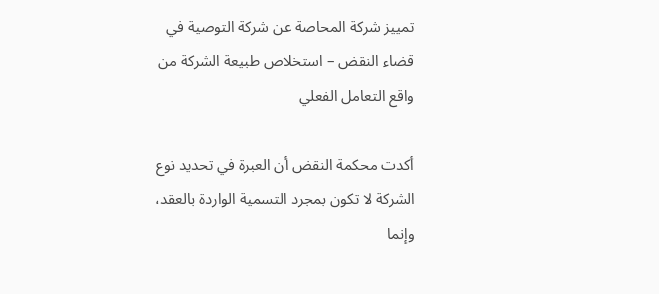تمييز شركة المحاصة عن شركة التوصية في قضاء النقض – استخلاص طبيعة الشركة من واقع التعامل الفعلي

أكدت محكمة النقض أن العبرة في تحديد نوع الشركة لا تكون بمجرد التسمية الواردة بالعقد، وإنما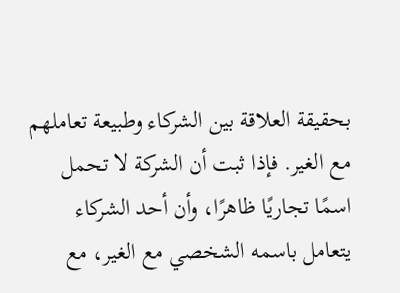بحقيقة العلاقة بين الشركاء وطبيعة تعاملهم مع الغير. فإذا ثبت أن الشركة لا تحمل اسمًا تجاريًا ظاهرًا، وأن أحد الشركاء يتعامل باسمه الشخصي مع الغير، مع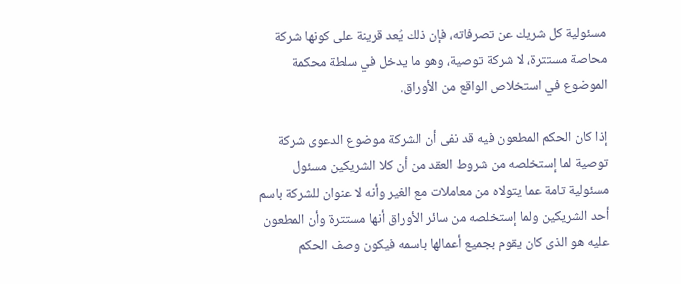مسئولية كل شريك عن تصرفاته، فإن ذلك يُعد قرينة على كونها شركة محاصة مستترة، لا شركة توصية، وهو ما يدخل في سلطة محكمة الموضوع في استخلاص الواقع من الأوراق.

إذا كان الحكم المطعون فيه قد نفى أن الشركة موضوع الدعوى شركة توصية لما إستخلصه من شروط العقد من أن كلا الشريكين مسئول مسئولية تامة عما يتولاه من معاملات مع الغير وأنه لا عنوان للشركة باسم أحد الشريكين ولما إستخلصه من سائر الأوراق أنها مستترة وأن المطعون عليه هو الذى كان يقوم بجميع أعمالها باسمه فيكون وصف الحكم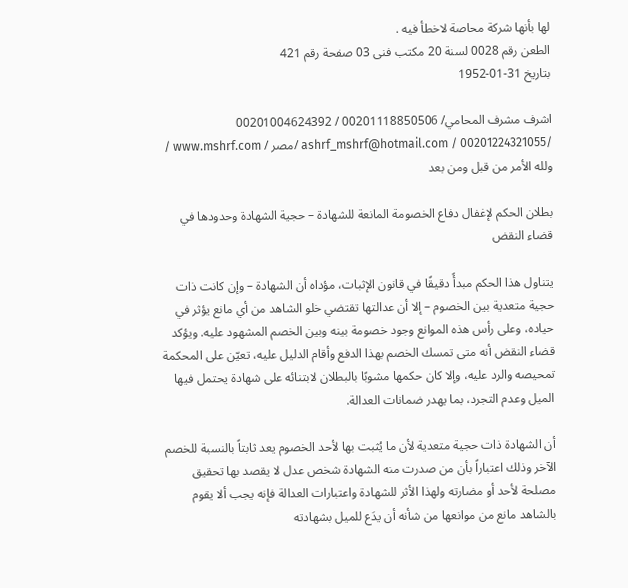لها بأنها شركة محاصة لاخطأ فيه .
الطعن رقم 0028 لسنة 20 مكتب فنى 03 صفحة رقم 421
بتاريخ 31-01-1952

اشرف مشرف المحامي/ 00201118850506 / 00201004624392 /00201224321055 / ashrf_mshrf@hotmail.com /مصر / www.mshrf.com / ولله الأمر من قبل ومن بعد

بطلان الحكم لإغفال دفاع الخصومة المانعة للشهادة – حجية الشهادة وحدودها في قضاء النقض

يتناول هذا الحكم مبدأً دقيقًا في قانون الإثبات، مؤداه أن الشهادة – وإن كانت ذات حجية متعدية بين الخصوم – إلا أن عدالتها تقتضي خلو الشاهد من أي مانع يؤثر في حياده، وعلى رأس هذه الموانع وجود خصومة بينه وبين الخصم المشهود عليه. ويؤكد قضاء النقض أنه متى تمسك الخصم بهذا الدفع وأقام الدليل عليه، تعيّن على المحكمة تمحيصه والرد عليه، وإلا كان حكمها مشوبًا بالبطلان لابتنائه على شهادة يحتمل فيها الميل وعدم التجرد، بما يهدر ضمانات العدالة.

أن الشهادة ذات حجية متعدية لأن ما يُثبت بها لأحد الخصوم يعد ثابتاً بالنسبة للخصم الآخر وذلك اعتباراً بأن من صدرت منه الشهادة شخص عدل لا يقصد بها تحقيق مصلحة لأحد أو مضارته ولهذا الأثر للشهادة واعتبارات العدالة فإنه يجب ألا يقوم بالشاهد مانع من موانعها من شأنه أن يدَع للميل بشهادته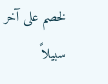لخصم على آخر سبيلاً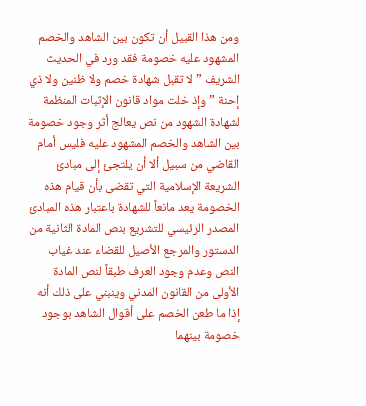ومن هذا القبيل أن تكون بين الشاهد والخصم المشهود عليه خصومة فقد ورد في الحديث الشريف ” لا تقبل شهادة خصم ولا ظنين ولا ذي إحنة ” وإذ خلت مواد قانون الإثبات المنظمة لشهادة الشهود من نص يعالج أثر وجود خصومة بين الشاهد والخصم المشهود عليه فليس أمام القاضي من سبيل ألا أن يلتجئ إلى مبادئ الشريعة الإسلامية التي تقضى بأن قيام هذه الخصومة يعد مانعاً للشهادة باعتبار هذه المبادئ المصدر الرئيسي للتشريع بنص المادة الثانية من الدستور والمرجع الأصيل للقضاء عند غياب النص وعدم وجود العرف طبقاً لنص المادة الأولى من القانون المدني وينبني على ذلك أنه إذا ما طعن الخصم على أقوال الشاهد بوجود خصومة بينهما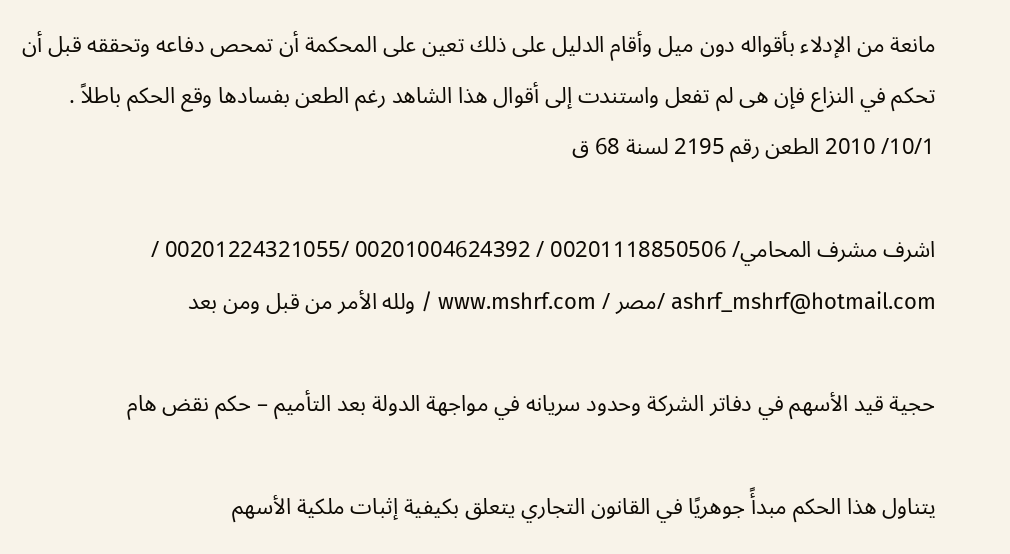مانعة من الإدلاء بأقواله دون ميل وأقام الدليل على ذلك تعين على المحكمة أن تمحص دفاعه وتحققه قبل أن تحكم في النزاع فإن هى لم تفعل واستندت إلى أقوال هذا الشاهد رغم الطعن بفسادها وقع الحكم باطلاً .
10/1/ 2010 الطعن رقم 2195 لسنة 68 ق

اشرف مشرف المحامي/ 00201118850506 / 00201004624392 /00201224321055 / ashrf_mshrf@hotmail.com /مصر / www.mshrf.com / ولله الأمر من قبل ومن بعد

حجية قيد الأسهم في دفاتر الشركة وحدود سريانه في مواجهة الدولة بعد التأميم – حكم نقض هام

يتناول هذا الحكم مبدأً جوهريًا في القانون التجاري يتعلق بكيفية إثبات ملكية الأسهم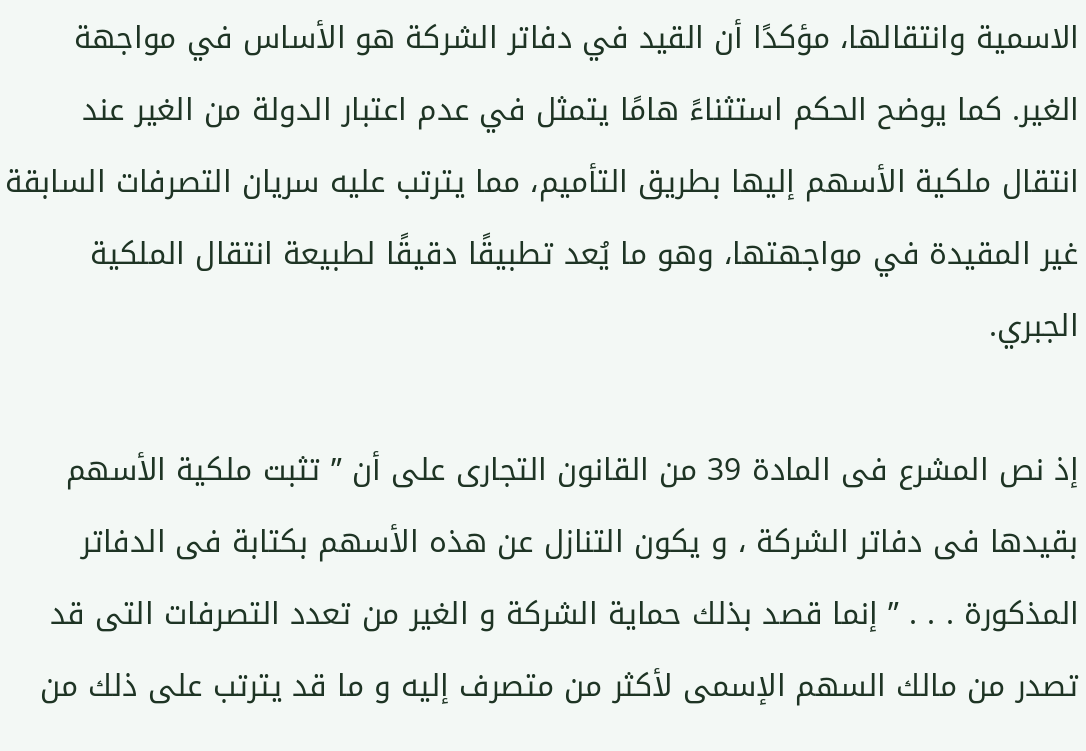الاسمية وانتقالها، مؤكدًا أن القيد في دفاتر الشركة هو الأساس في مواجهة الغير. كما يوضح الحكم استثناءً هامًا يتمثل في عدم اعتبار الدولة من الغير عند انتقال ملكية الأسهم إليها بطريق التأميم، مما يترتب عليه سريان التصرفات السابقة غير المقيدة في مواجهتها، وهو ما يُعد تطبيقًا دقيقًا لطبيعة انتقال الملكية الجبري.

إذ نص المشرع فى المادة 39 من القانون التجارى على أن ” تثبت ملكية الأسهم بقيدها فى دفاتر الشركة ، و يكون التنازل عن هذه الأسهم بكتابة فى الدفاتر المذكورة . . . ” إنما قصد بذلك حماية الشركة و الغير من تعدد التصرفات التى قد تصدر من مالك السهم الإسمى لأكثر من متصرف إليه و ما قد يترتب على ذلك من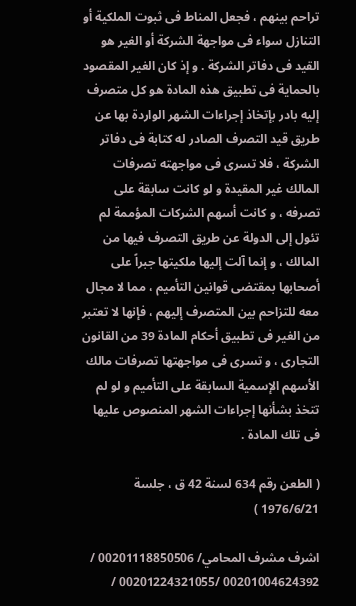تراحم بينهم ، فجعل المناط فى ثبوت الملكية أو التنازل سواء فى مواجهة الشركة أو الغير هو القيد فى دفاتر الشركة . و إذ كان الغير المقصود بالحماية فى تطبيق هذه المادة هو كل متصرف إليه بادر بإتخاذ إجراءات الشهر الواردة بها عن طريق قيد التصرف الصادر له كتابة فى دفاتر الشركة ، فلا تسرى فى مواجهته تصرفات المالك غير المقيدة و لو كانت سابقة على تصرفه ، و كانت أسهم الشركات المؤممة لم تئول إلى الدولة عن طريق التصرف فيها من المالك ، و إنما آلت إليها ملكيتها جبراً على أصحابها بمقتضى قوانين التأميم ، مما لا مجال معه للتزاحم بين المتصرف إليهم ، فإنها لا تعتبر من الغير فى تطبيق أحكام المادة 39 من القانون التجارى ، و تسرى فى مواجهتها تصرفات مالك الأسهم الإسمية السابقة على التأميم و لو لم تتخذ بشأنها إجراءات الشهر المنصوص عليها فى تلك المادة .

( الطعن رقم 634 لسنة 42 ق ، جلسة 1976/6/21 )

اشرف مشرف المحامي/ 00201118850506 / 00201004624392 /00201224321055 /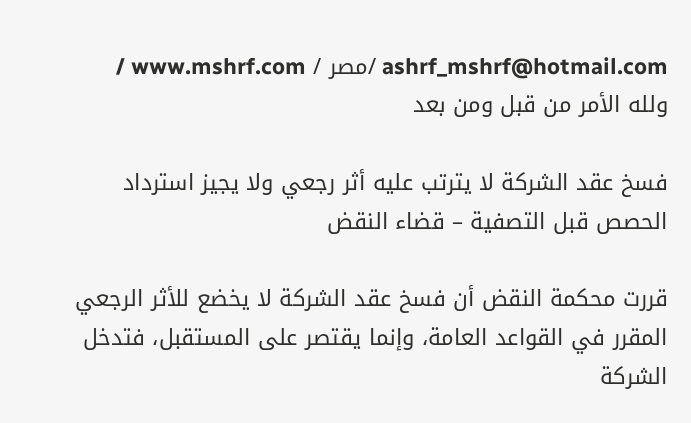ashrf_mshrf@hotmail.com /مصر / www.mshrf.com / ولله الأمر من قبل ومن بعد

فسخ عقد الشركة لا يترتب عليه أثر رجعي ولا يجيز استرداد الحصص قبل التصفية – قضاء النقض

قررت محكمة النقض أن فسخ عقد الشركة لا يخضع للأثر الرجعي المقرر في القواعد العامة، وإنما يقتصر على المستقبل، فتدخل الشركة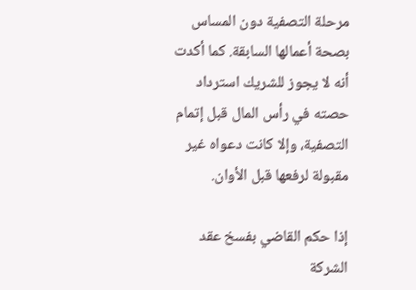مرحلة التصفية دون المساس بصحة أعمالها السابقة. كما أكدت أنه لا يجوز للشريك استرداد حصته في رأس المال قبل إتمام التصفية، وإلا كانت دعواه غير مقبولة لرفعها قبل الأوان.

إذا حكم القاضي بفسخ عقد الشركة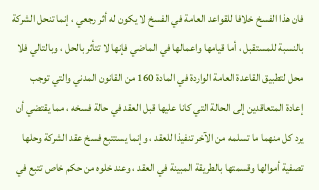فان هذا الفسخ خلافا للقواعد العامة في الفسخ لا يكون له أثر رجعي ، إنما تنحل الشركة بالنسبة للمستقبل ، أما قيامها واعمالها في الماضي فإنها لا تتأثر بالحل ، وبالتالي فلا محل لتطبيق القاعدة العامة الواردة في المادة 160 من القانون المدني والتي توجب إعادة المتعاقدين إلى الحالة التي كانا عليها قبل العقد في حالة فسخه ، مما يقتضي أن يرد كل منهما ما تسلمه من الآخر تنفيذا للعقد ، وإنما يستتبع فسخ عقد الشركة وحلها تصفية أموالها وقسمتها بالطريقة المبينة في العقد ، وعند خلوه من حكم خاص تتبع في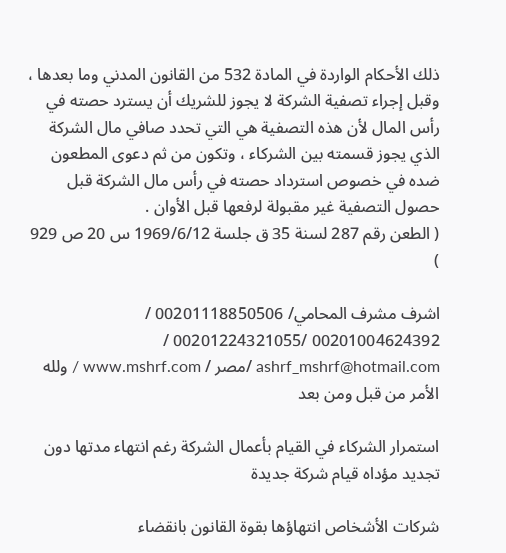ذلك الأحكام الواردة في المادة 532 من القانون المدني وما بعدها ، وقبل إجراء تصفية الشركة لا يجوز للشريك أن يسترد حصته في رأس المال لأن هذه التصفية هي التي تحدد صافي مال الشركة الذي يجوز قسمته بين الشركاء ، وتكون من ثم دعوى المطعون ضده في خصوص استرداد حصته في رأس مال الشركة قبل حصول التصفية غير مقبولة لرفعها قبل الأوان .
( الطعن رقم 287 لسنة 35 ق جلسة 1969/6/12 س 20 ص 929 )

اشرف مشرف المحامي/ 00201118850506 / 00201004624392 /00201224321055 / ashrf_mshrf@hotmail.com /مصر / www.mshrf.com / ولله الأمر من قبل ومن بعد

استمرار الشركاء في القيام بأعمال الشركة رغم انتهاء مدتها دون تجديد مؤداه قيام شركة جديدة

شركات الأشخاص انتهاؤها بقوة القانون بانقضاء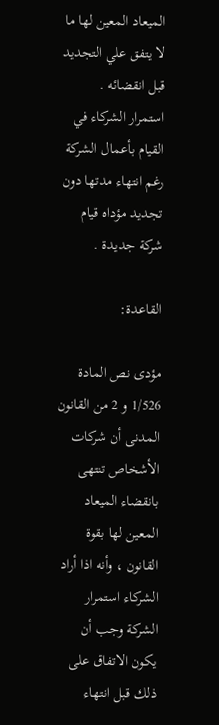الميعاد المعين لها ما لا يتفق علي التجديد قبل انقضائه . استمرار الشركاء في القيام بأعمال الشركة رغم انتهاء مدتها دون تجديد مؤداه قيام شركة جديدة .

القاعدة:

مؤدى نص المادة 1/526 و 2 من القانون المدنى أن شركات الأشخاص تنتهى بانقضاء الميعاد المعين لها بقوة القانون ، وأنه اذا أراد الشركاء استمرار الشركة وجب أن يكون الاتفاق على ذلك قبل انتهاء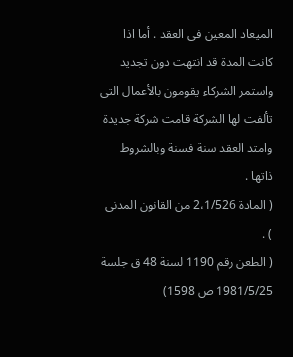الميعاد المعين فى العقد . أما اذا كانت المدة قد انتهت دون تجديد واستمر الشركاء يقومون بالأعمال التى تألفت لها الشركة قامت شركة جديدة وامتد العقد سنة فسنة وبالشروط ذاتها .
( المادة 2،1/526 من القانون المدنى ) .
( الطعن رقم 1190 لسنة 48 ق جلسة 1981/5/25 ص 1598)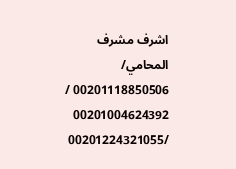اشرف مشرف المحامي/ 00201118850506 / 00201004624392 /00201224321055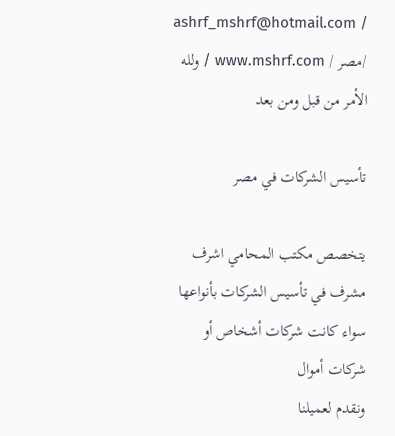/ ashrf_mshrf@hotmail.com /مصر / www.mshrf.com / ولله الأمر من قبل ومن بعد

تأسيس الشركات في مصر

يتخصص مكتب المحامي اشرف مشرف في تأسيس الشركات بأنواعها سواء كانت شركات أشخاص أو شركات أموال
ونقدم لعميلنا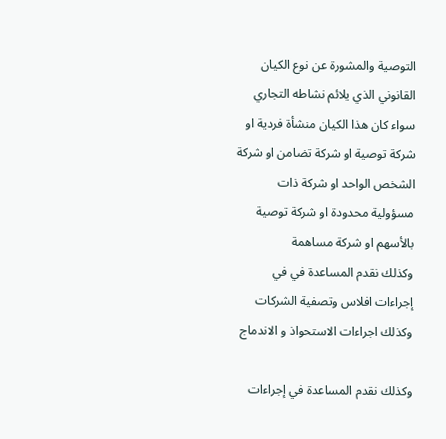التوصية والمشورة عن نوع الكيان القانوني الذي يلائم نشاطه التجاري
سواء كان هذا الكيان منشأة فردية او شركة توصية او شركة تضامن او شركة الشخص الواحد او شركة ذات مسؤولية محدودة او شركة توصية بالأسهم او شركة مساهمة
وكذلك نقدم المساعدة في في إجراءات افلاس وتصفية الشركات وكذلك اجراءات الاستحواذ و الاندماج

وكذلك نقدم المساعدة في إجراءات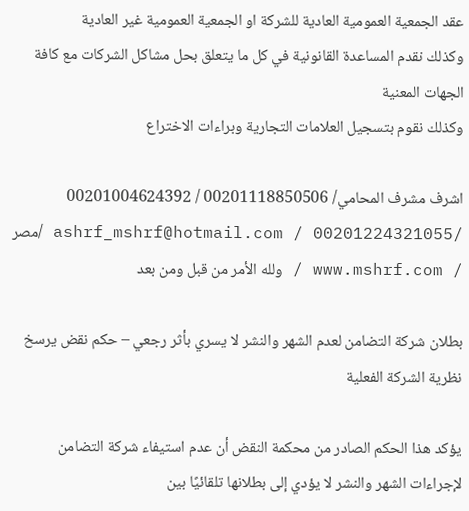عقد الجمعية العمومية العادية للشركة او الجمعية العمومية غير العادية
وكذلك نقدم المساعدة القانونية في كل ما يتعلق بحل مشاكل الشركات مع كافة الجهات المعنية
وكذلك نقوم بتسجيل العلامات التجارية وبراءات الاختراع

اشرف مشرف المحامي/ 00201118850506 / 00201004624392 /00201224321055 / ashrf_mshrf@hotmail.com /مصر / www.mshrf.com / ولله الأمر من قبل ومن بعد

بطلان شركة التضامن لعدم الشهر والنشر لا يسري بأثر رجعي – حكم نقض يرسخ نظرية الشركة الفعلية

يؤكد هذا الحكم الصادر من محكمة النقض أن عدم استيفاء شركة التضامن لإجراءات الشهر والنشر لا يؤدي إلى بطلانها تلقائيًا بين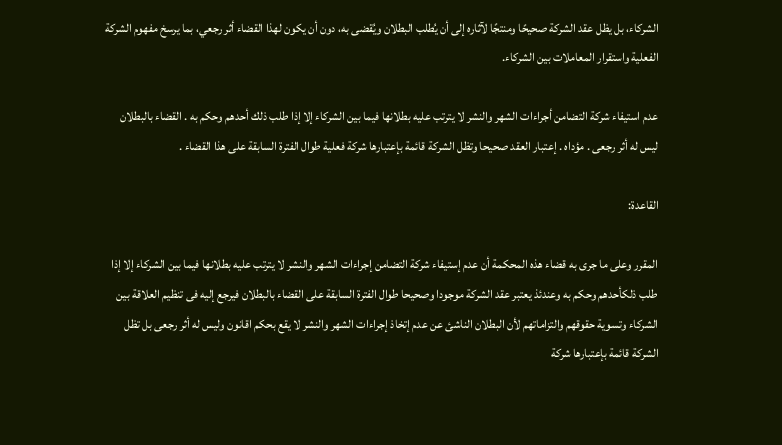الشركاء، بل يظل عقد الشركة صحيحًا ومنتجًا لآثاره إلى أن يُطلب البطلان ويُقضى به، دون أن يكون لهذا القضاء أثر رجعي، بما يرسخ مفهوم الشركة الفعلية واستقرار المعاملات بين الشركاء.

عدم استيفاء شركة التضامن أجراءات الشهر والنشر لا يترتب عليه بطلانها فيما بين الشركاء إلا إذا طلب ذلك أحدهم وحكم به . القضاء بالبطلان ليس له أثر رجعى . مؤداه . إعتبار العقد صحيحا وتظل الشركة قائمة بإعتبارها شركة فعلية طوال الفترة السابقة على هذا القضاء .

القاعدة:

المقرر وعلى ما جرى به قضاء هذه المحكمة أن عدم إستيفاء شركة التضامن إجراءات الشهر والنشر لا يترتب عليه بطلانها فيما بين الشركاء إلا إذا طلب ذلكأحدهم وحكم به وعندئذ يعتبر عقد الشركة موجودا وصحيحا طوال الفترة السابقة على القضاء بالبطلان فيرجع إليه فى تنظيم العلاقة بين الشركاء وتسوية حقوقهم والتزاماتهم لأن البطلان الناشئ عن عدم إتخاذ إجراءات الشهر والنشر لا يقع بحكم اقانون وليس له أثر رجعى بل تظل الشركة قائمة بإعتبارها شركة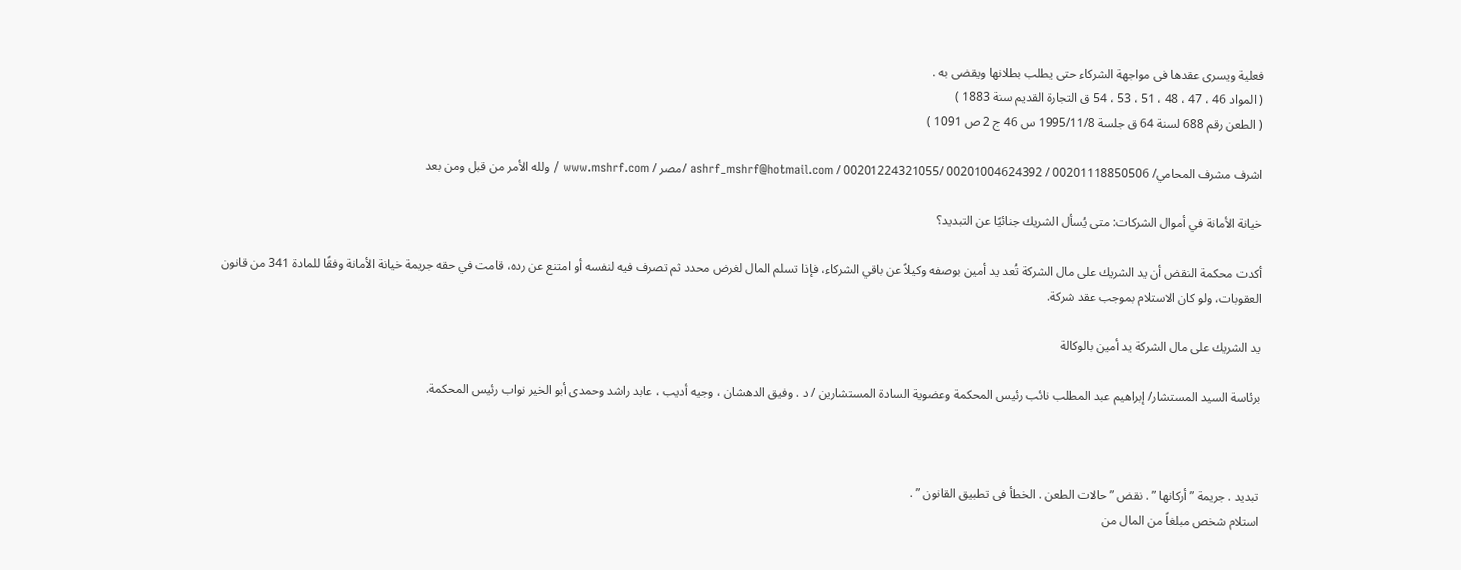فعلية ويسرى عقدها فى مواجهة الشركاء حتى يطلب بطلانها ويقضى به .
( المواد 46 ، 47 ، 48 ، 51 ، 53 ، 54 ق التجارة القديم سنة 1883 )
( الطعن رقم 688 لسنة 64 ق جلسة 1995/11/8 س 46 ج 2 ص 1091 )

اشرف مشرف المحامي/ 00201118850506 / 00201004624392 /00201224321055 / ashrf_mshrf@hotmail.com /مصر / www.mshrf.com / ولله الأمر من قبل ومن بعد

خيانة الأمانة في أموال الشركات: متى يُسأل الشريك جنائيًا عن التبديد؟

أكدت محكمة النقض أن يد الشريك على مال الشركة تُعد يد أمين بوصفه وكيلاً عن باقي الشركاء، فإذا تسلم المال لغرض محدد ثم تصرف فيه لنفسه أو امتنع عن رده، قامت في حقه جريمة خيانة الأمانة وفقًا للمادة 341 من قانون العقوبات، ولو كان الاستلام بموجب عقد شركة.

يد الشريك على مال الشركة يد أمين بالوكالة

برئاسة السيد المستشار/ إبراهيم عبد المطلب نائب رئيس المحكمة وعضوية السادة المستشارين / د . وفيق الدهشان ، وجيه أديب ، عابد راشد وحمدى أبو الخير نواب رئيس المحكمة.



تبديد . جريمة ” أركانها ” . نقض ” حالات الطعن . الخطأ فى تطبيق القانون ” .
استلام شخص مبلغاً من المال من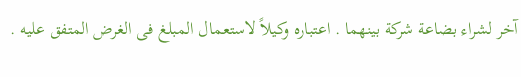آخر لشراء بضاعة شركة بينهما . اعتباره وكيلاً لاستعمال المبلغ فى الغرض المتفق عليه .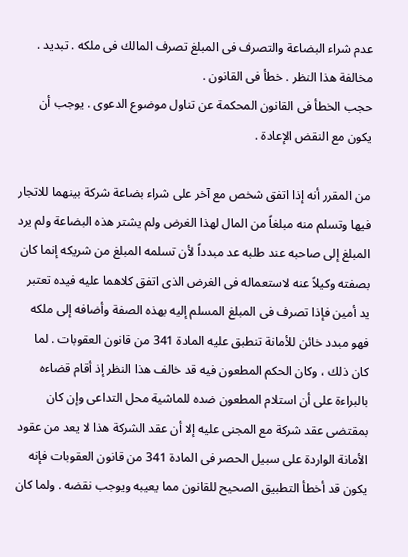عدم شراء البضاعة والتصرف فى المبلغ تصرف المالك فى ملكه . تبديد . مخالفة هذا النظر . خطأ فى القانون .
حجب الخطأ فى القانون المحكمة عن تناول موضوع الدعوى . يوجب أن يكون مع النقض الإعادة .

من المقرر أنه إذا اتفق شخص مع آخر على شراء بضاعة شركة بينهما للاتجار فيها وتسلم منه مبلغاً من المال لهذا الغرض ولم يشتر هذه البضاعة ولم يرد المبلغ إلى صاحبه عند طلبه عد مبدداً لأن تسلمه المبلغ من شريكه إنما كان بصفته وكيلاً عنه لاستعماله فى الغرض الذى اتفق كلاهما عليه فيده تعتبر يد أمين فإذا تصرف فى المبلغ المسلم إليه بهذه الصفة وأضافه إلى ملكه فهو مبدد خائن للأمانة تنطبق عليه المادة 341 من قانون العقوبات . لما كان ذلك ، وكان الحكم المطعون فيه قد خالف هذا النظر إذ أقام قضاءه بالبراءة على أن استلام المطعون ضده للماشية محل التداعى وإن كان بمقتضى عقد شركة مع المجنى عليه إلا أن عقد الشركة هذا لا يعد من عقود الأمانة الواردة على سبيل الحصر فى المادة 341 من قانون العقوبات فإنه يكون قد أخطأ التطبيق الصحيح للقانون مما يعيبه ويوجب نقضه . ولما كان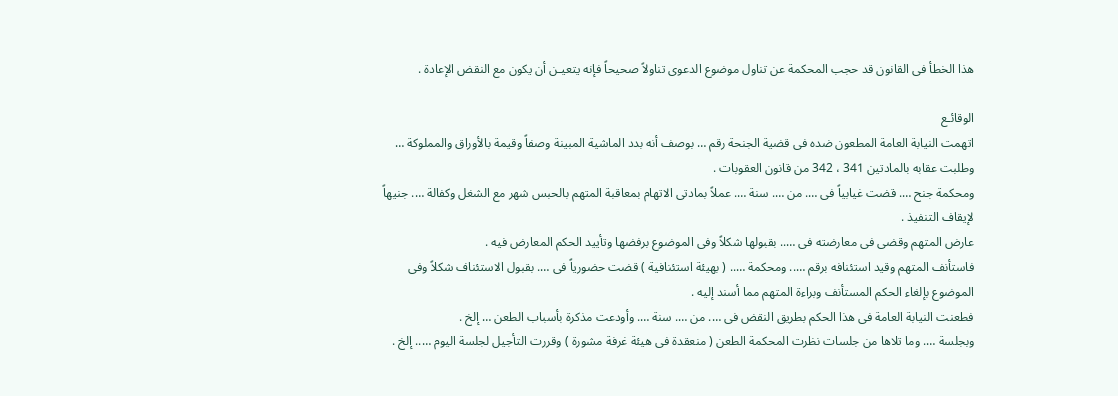هذا الخطأ فى القانون قد حجب المحكمة عن تناول موضوع الدعوى تناولاً صحيحاً فإنه يتعيـن أن يكون مع النقض الإعادة .

الوقائـع
اتهمت النيابة العامة المطعون ضده فى قضية الجنحة رقم … بوصف أنه بدد الماشية المبينة وصفاً وقيمة بالأوراق والمملوكة … وطلبت عقابه بالمادتين 341 ، 342 من قانون العقوبات .
ومحكمة جنح …. قضت غيابياً فى …. من …. سنة …. عملاً بمادتى الاتهام بمعاقبة المتهم بالحبس شهر مع الشغل وكفالة …. جنيهاً لإيقاف التنفيذ .
عارض المتهم وقضى فى معارضته فى ….. بقبولها شكلاً وفى الموضوع برفضها وتأييد الحكم المعارض فيه .
فاستأنف المتهم وقيد استئنافه برقم ….. ومحكمة ….. ( بهيئة استئنافية ) قضت حضورياً فى …. بقبول الاستئناف شكلاً وفى الموضوع بإلغاء الحكم المستأنف وبراءة المتهم مما أسند إليه .
فطعنت النيابة العامة فى هذا الحكم بطريق النقض فى …. من …. سنة …. وأودعت مذكرة بأسباب الطعن … إلخ .
وبجلسة …. وما تلاها من جلسات نظرت المحكمة الطعن ( منعقدة فى هيئة غرفة مشورة ) وقررت التأجيل لجلسة اليوم ….. إلخ .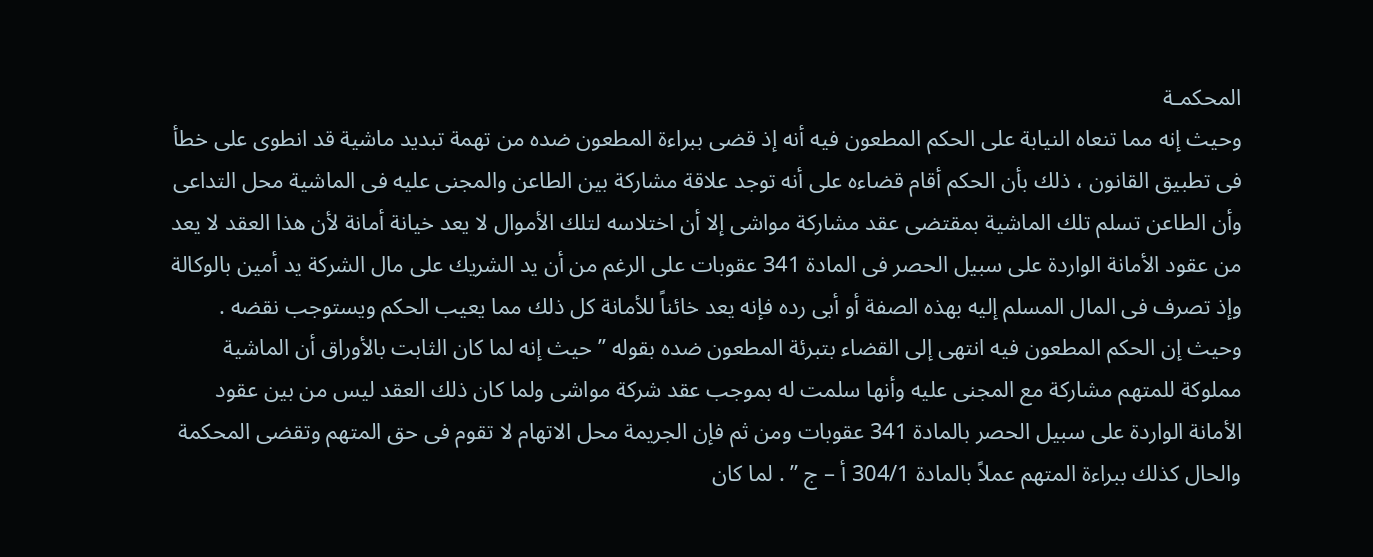المحكمـة
وحيث إنه مما تنعاه النيابة على الحكم المطعون فيه أنه إذ قضى ببراءة المطعون ضده من تهمة تبديد ماشية قد انطوى على خطأ فى تطبيق القانون ، ذلك بأن الحكم أقام قضاءه على أنه توجد علاقة مشاركة بين الطاعن والمجنى عليه فى الماشية محل التداعى وأن الطاعن تسلم تلك الماشية بمقتضى عقد مشاركة مواشى إلا أن اختلاسه لتلك الأموال لا يعد خيانة أمانة لأن هذا العقد لا يعد من عقود الأمانة الواردة على سبيل الحصر فى المادة 341 عقوبات على الرغم من أن يد الشريك على مال الشركة يد أمين بالوكالة وإذ تصرف فى المال المسلم إليه بهذه الصفة أو أبى رده فإنه يعد خائناً للأمانة كل ذلك مما يعيب الحكم ويستوجب نقضه .
وحيث إن الحكم المطعون فيه انتهى إلى القضاء بتبرئة المطعون ضده بقوله ” حيث إنه لما كان الثابت بالأوراق أن الماشية مملوكة للمتهم مشاركة مع المجنى عليه وأنها سلمت له بموجب عقد شركة مواشى ولما كان ذلك العقد ليس من بين عقود الأمانة الواردة على سبيل الحصر بالمادة 341 عقوبات ومن ثم فإن الجريمة محل الاتهام لا تقوم فى حق المتهم وتقضى المحكمة والحال كذلك ببراءة المتهم عملاً بالمادة 304/1 أ – ج ” . لما كان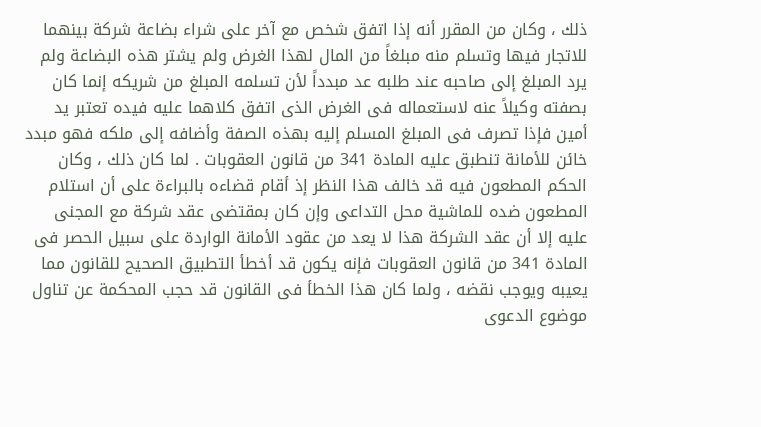ذلك ، وكان من المقرر أنه إذا اتفق شخص مع آخر على شراء بضاعة شركة بينهما للاتجار فيها وتسلم منه مبلغاً من المال لهذا الغرض ولم يشتر هذه البضاعة ولم يرد المبلغ إلى صاحبه عند طلبه عد مبدداً لأن تسلمه المبلغ من شريكه إنما كان بصفته وكيلاً عنه لاستعماله فى الغرض الذى اتفق كلاهما عليه فيده تعتبر يد أمين فإذا تصرف فى المبلغ المسلم إليه بهذه الصفة وأضافه إلى ملكه فهو مبدد خائن للأمانة تنطبق عليه المادة 341 من قانون العقوبات . لما كان ذلك ، وكان الحكم المطعون فيه قد خالف هذا النظر إذ أقام قضاءه بالبراءة على أن استلام المطعون ضده للماشية محل التداعى وإن كان بمقتضى عقد شركة مع المجنى عليه إلا أن عقد الشركة هذا لا يعد من عقود الأمانة الواردة على سبيل الحصر فى المادة 341 من قانون العقوبات فإنه يكون قد أخطأ التطبيق الصحيح للقانون مما يعيبه ويوجب نقضه ، ولما كان هذا الخطأ فى القانون قد حجب المحكمة عن تناول موضوع الدعوى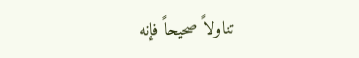تناولاً صحيحاً فإنه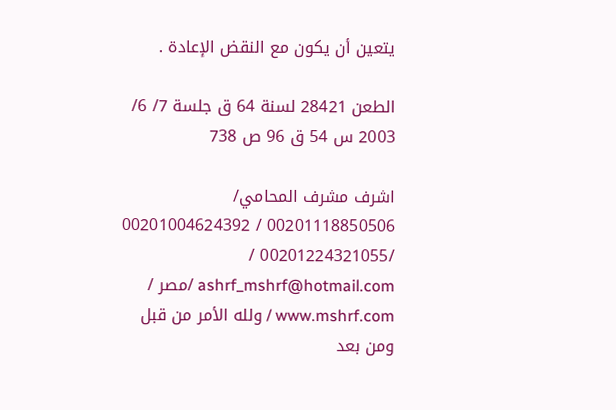يتعين أن يكون مع النقض الإعادة .

الطعن 28421 لسنة 64 ق جلسة 7/ 6/ 2003 س 54 ق 96 ص 738

اشرف مشرف المحامي/ 00201118850506 / 00201004624392 /00201224321055 / ashrf_mshrf@hotmail.com /مصر / www.mshrf.com / ولله الأمر من قبل ومن بعد